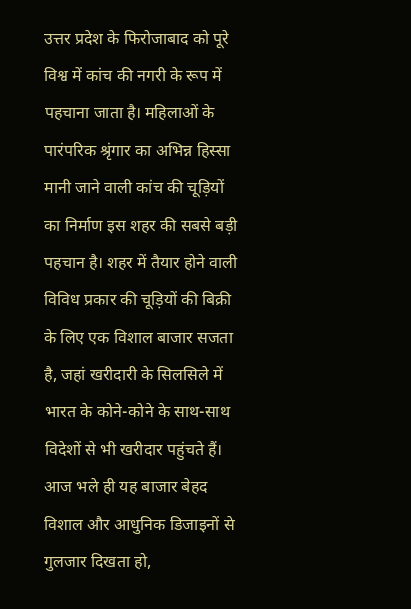उत्तर प्रदेश के फिरोजाबाद को पूरे विश्व में कांच की नगरी के रूप में पहचाना जाता है। महिलाओं के पारंपरिक श्रृंगार का अभिन्न हिस्सा मानी जाने वाली कांच की चूड़ियों का निर्माण इस शहर की सबसे बड़ी पहचान है। शहर में तैयार होने वाली विविध प्रकार की चूड़ियों की बिक्री के लिए एक विशाल बाजार सजता है, जहां खरीदारी के सिलसिले में भारत के कोने-कोने के साथ-साथ विदेशों से भी खरीदार पहुंचते हैं। आज भले ही यह बाजार बेहद विशाल और आधुनिक डिजाइनों से गुलजार दिखता हो,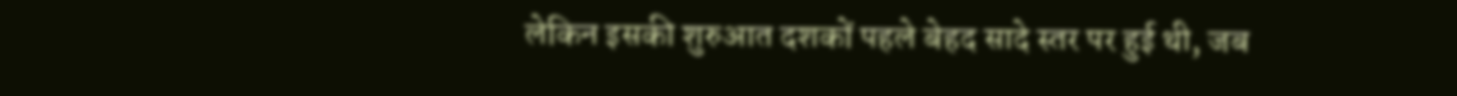लेकिन इसकी शुरुआत दशकों पहले बेहद सादे स्तर पर हुई थी, जब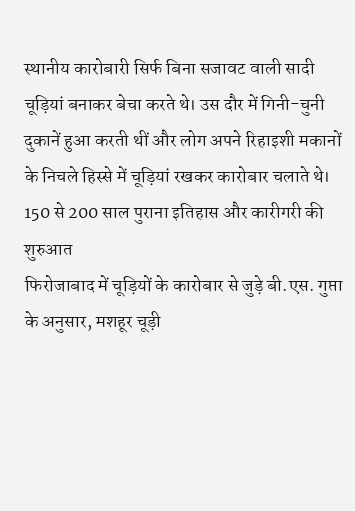स्थानीय कारोबारी सिर्फ बिना सजावट वाली सादी चूड़ियां बनाकर बेचा करते थे। उस दौर में गिनी-चुनी दुकानें हुआ करती थीं और लोग अपने रिहाइशी मकानों के निचले हिस्से में चूड़ियां रखकर कारोबार चलाते थे।
150 से 200 साल पुराना इतिहास और कारीगरी की शुरुआत
फिरोजाबाद में चूड़ियों के कारोबार से जुड़े बी.एस. गुप्ता के अनुसार, मशहूर चूड़ी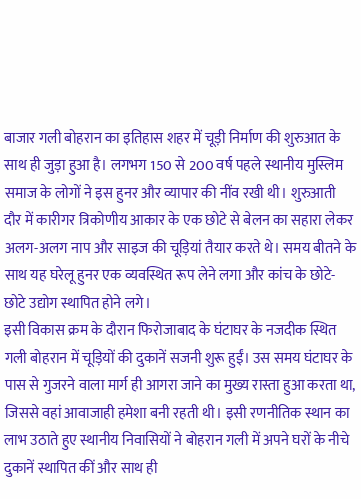बाजार गली बोहरान का इतिहास शहर में चूड़ी निर्माण की शुरुआत के साथ ही जुड़ा हुआ है। लगभग 150 से 200 वर्ष पहले स्थानीय मुस्लिम समाज के लोगों ने इस हुनर और व्यापार की नींव रखी थी। शुरुआती दौर में कारीगर त्रिकोणीय आकार के एक छोटे से बेलन का सहारा लेकर अलग-अलग नाप और साइज की चूड़ियां तैयार करते थे। समय बीतने के साथ यह घरेलू हुनर एक व्यवस्थित रूप लेने लगा और कांच के छोटे-छोटे उद्योग स्थापित होने लगे।
इसी विकास क्रम के दौरान फिरोजाबाद के घंटाघर के नजदीक स्थित गली बोहरान में चूड़ियों की दुकानें सजनी शुरू हुईं। उस समय घंटाघर के पास से गुजरने वाला मार्ग ही आगरा जाने का मुख्य रास्ता हुआ करता था, जिससे वहां आवाजाही हमेशा बनी रहती थी। इसी रणनीतिक स्थान का लाभ उठाते हुए स्थानीय निवासियों ने बोहरान गली में अपने घरों के नीचे दुकानें स्थापित कीं और साथ ही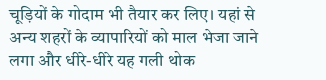चूड़ियों के गोदाम भी तैयार कर लिए। यहां से अन्य शहरों के व्यापारियों को माल भेजा जाने लगा और धीरे-धीरे यह गली थोक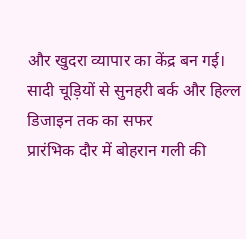और खुदरा व्यापार का केंद्र बन गई।
सादी चूड़ियों से सुनहरी बर्क और हिल्ल डिजाइन तक का सफर
प्रारंभिक दौर में बोहरान गली की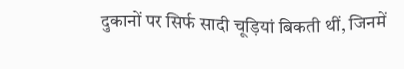दुकानों पर सिर्फ सादी चूड़ियां बिकती थीं, जिनमें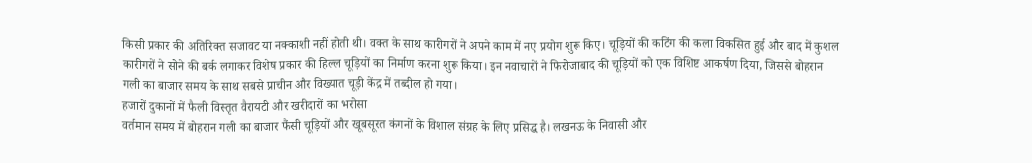किसी प्रकार की अतिरिक्त सजावट या नक्काशी नहीं होती थी। वक्त के साथ कारीगरों ने अपने काम में नए प्रयोग शुरू किए। चूड़ियों की कटिंग की कला विकसित हुई और बाद में कुशल कारीगरों ने सोने की बर्क लगाकर विशेष प्रकार की हिल्ल चूड़ियों का निर्माण करना शुरू किया। इन नवाचारों ने फिरोजाबाद की चूड़ियों को एक विशिष्ट आकर्षण दिया, जिससे बोहरान गली का बाजार समय के साथ सबसे प्राचीन और विख्यात चूड़ी केंद्र में तब्दील हो गया।
हजारों दुकानों में फैली विस्तृत वैरायटी और खरीदारों का भरोसा
वर्तमान समय में बोहरान गली का बाजार फैंसी चूड़ियों और खूबसूरत कंगनों के विशाल संग्रह के लिए प्रसिद्ध है। लखनऊ के निवासी और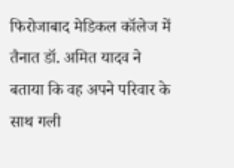फिरोजाबाद मेडिकल कॉलेज में तैनात डॉ. अमित यादव ने बताया कि वह अपने परिवार के साथ गली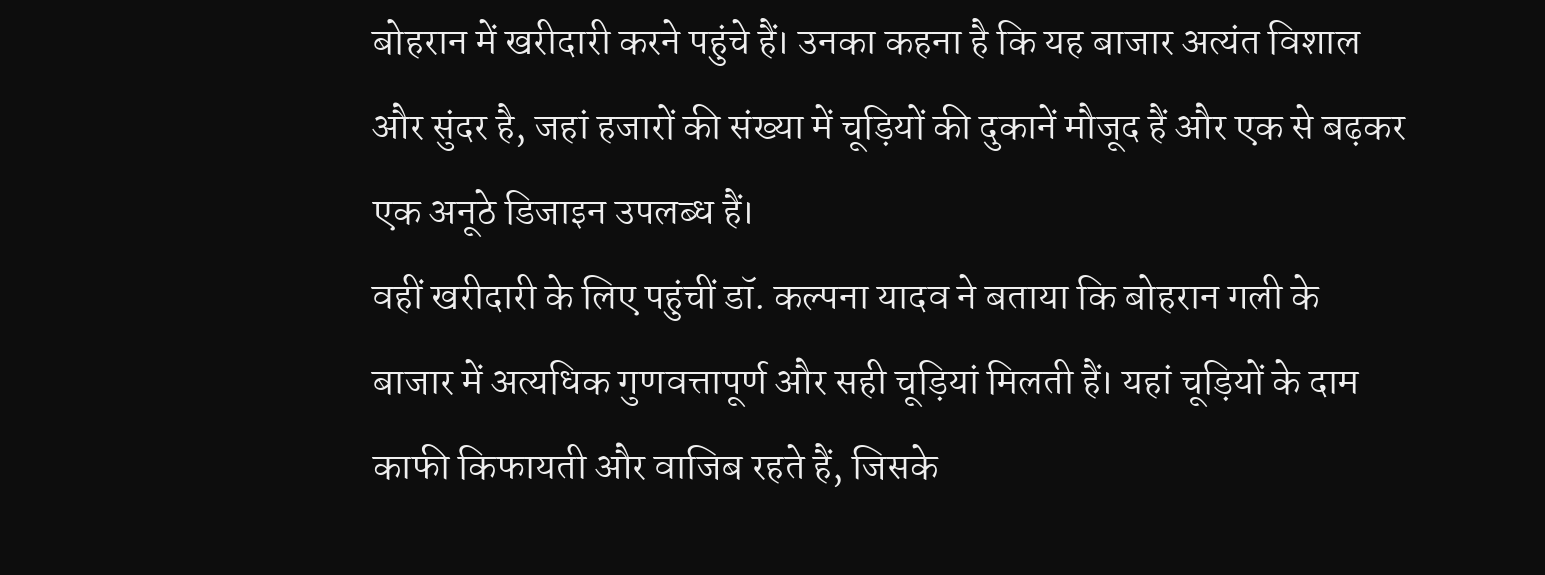बोहरान में खरीदारी करने पहुंचे हैं। उनका कहना है कि यह बाजार अत्यंत विशाल और सुंदर है, जहां हजारों की संख्या में चूड़ियों की दुकानें मौजूद हैं और एक से बढ़कर एक अनूठे डिजाइन उपलब्ध हैं।
वहीं खरीदारी के लिए पहुंचीं डॉ. कल्पना यादव ने बताया कि बोहरान गली के बाजार में अत्यधिक गुणवत्तापूर्ण और सही चूड़ियां मिलती हैं। यहां चूड़ियों के दाम काफी किफायती और वाजिब रहते हैं, जिसके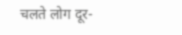चलते लोग दूर-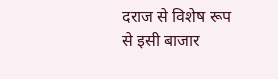दराज से विशेष रूप से इसी बाजार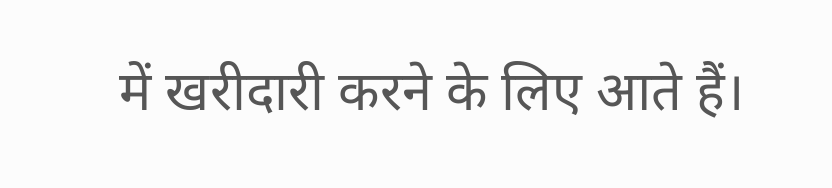में खरीदारी करने के लिए आते हैं।